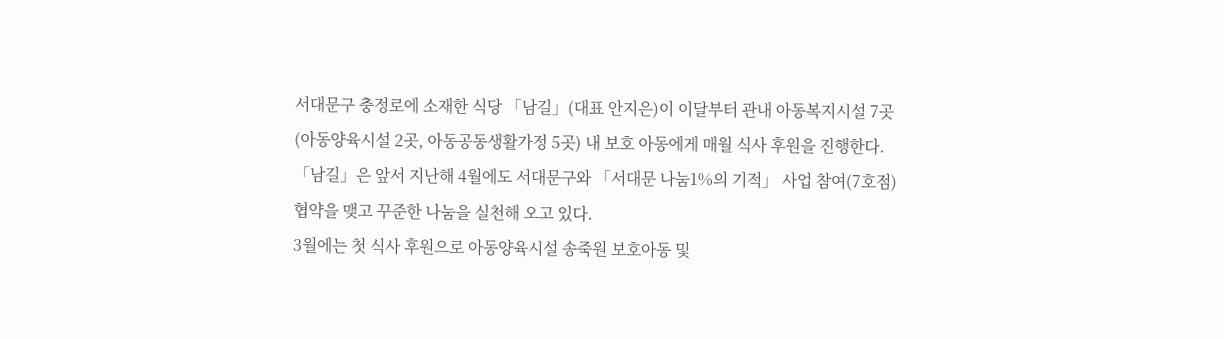서대문구 충정로에 소재한 식당 「남길」(대표 안지은)이 이달부터 관내 아동복지시설 7곳(아동양육시설 2곳, 아동공동생활가정 5곳) 내 보호 아동에게 매월 식사 후원을 진행한다.
「남길」은 앞서 지난해 4월에도 서대문구와 「서대문 나눔1%의 기적」 사업 참여(7호점) 협약을 맺고 꾸준한 나눔을 실천해 오고 있다.
3월에는 첫 식사 후원으로 아동양육시설 송죽원 보호아동 및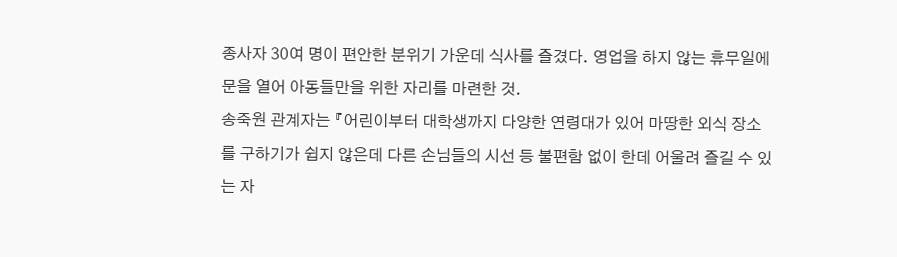종사자 30여 명이 편안한 분위기 가운데 식사를 즐겼다. 영업을 하지 않는 휴무일에 문을 열어 아동들만을 위한 자리를 마련한 것.
송죽원 관계자는 『어린이부터 대학생까지 다양한 연령대가 있어 마땅한 외식 장소를 구하기가 쉽지 않은데 다른 손님들의 시선 등 불편함 없이 한데 어울려 즐길 수 있는 자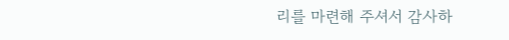리를 마련해 주셔서 감사하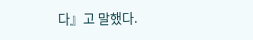다』고 말했다.